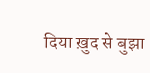दिया ख़ुद से बुझा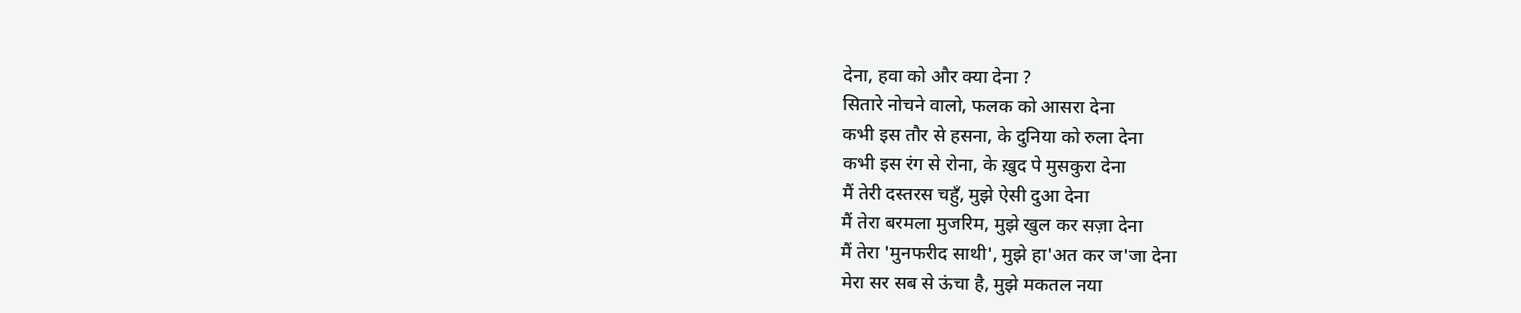देना, हवा को और क्या देना ?
सितारे नोचने वालो, फलक को आसरा देना
कभी इस तौर से हसना, के दुनिया को रुला देना
कभी इस रंग से रोना, के ख़ुद पे मुसकुरा देना
मैं तेरी दस्तरस चहुँ, मुझे ऐसी दुआ देना
मैं तेरा बरमला मुजरिम, मुझे खुल कर सज़ा देना
मैं तेरा 'मुनफरीद साथी', मुझे हा'अत कर ज'जा देना
मेरा सर सब से ऊंचा है, मुझे मकतल नया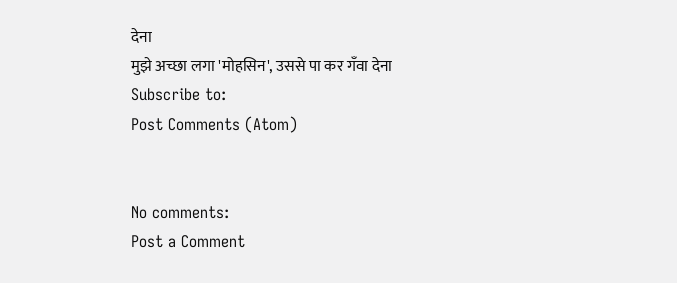देना
मुझे अच्छा लगा 'मोहसिन', उससे पा कर गँवा देना
Subscribe to:
Post Comments (Atom)


No comments:
Post a Comment